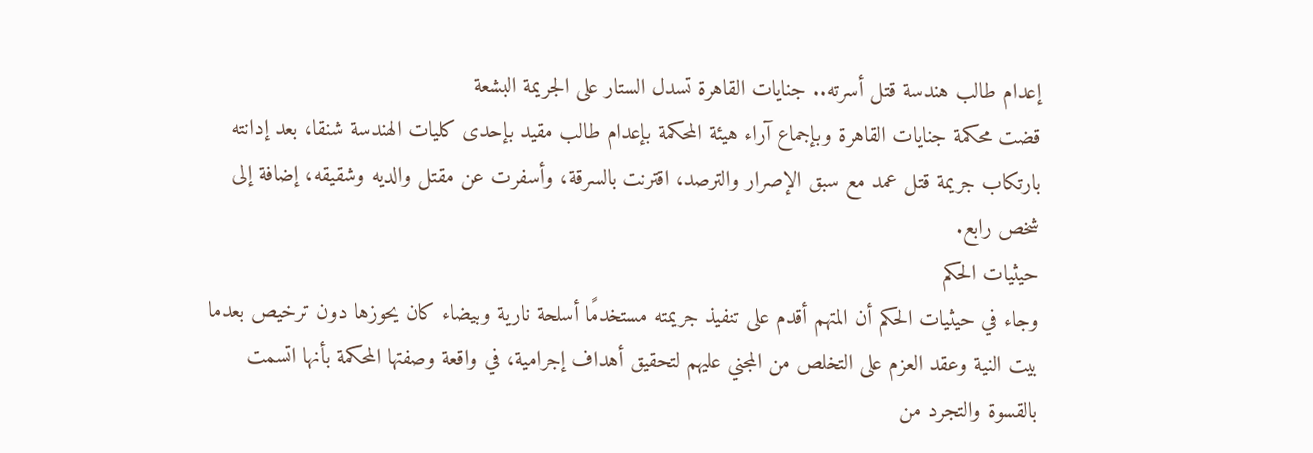إعدام طالب هندسة قتل أسرته.. جنايات القاهرة تسدل الستار على الجريمة البشعة
قضت محكمة جنايات القاهرة وبإجماع آراء هيئة المحكمة بإعدام طالب مقيد بإحدى كليات الهندسة شنقا، بعد إدانته بارتكاب جريمة قتل عمد مع سبق الإصرار والترصد، اقترنت بالسرقة، وأسفرت عن مقتل والديه وشقيقه، إضافة إلى شخص رابع.
حيثيات الحكم
وجاء في حيثيات الحكم أن المتهم أقدم على تنفيذ جريمته مستخدمًا أسلحة نارية وبيضاء كان يحوزها دون ترخيص بعدما بيت النية وعقد العزم على التخلص من المجني عليهم لتحقيق أهداف إجرامية، في واقعة وصفتها المحكمة بأنها اتسمت بالقسوة والتجرد من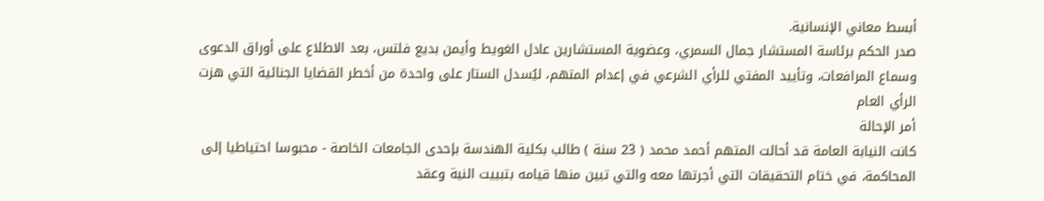أبسط معاني الإنسانية.
صدر الحكم برئاسة المستشار جمال السمري، وعضوية المستشارين عادل الغويط وأيمن بديع فلتس، بعد الاطلاع على أوراق الدعوى وسماع المرافعات، وتأييد المفتي للرأي الشرعي في إعدام المتهم، ليُسدل الستار على واحدة من أخطر القضايا الجنائية التي هزت الرأي العام
أمر الإحالة
كانت النيابة العامة قد أحالت المتهم أحمد محمد ( 23 سنة ) طالب بكلية الهندسة بإحدى الجامعات الخاصة - محبوسا احتياطيا إلى المحاكمة، في ختام التحقيقات التي أجرتها معه والتي تبين منها قيامه بتبييت النية وعقد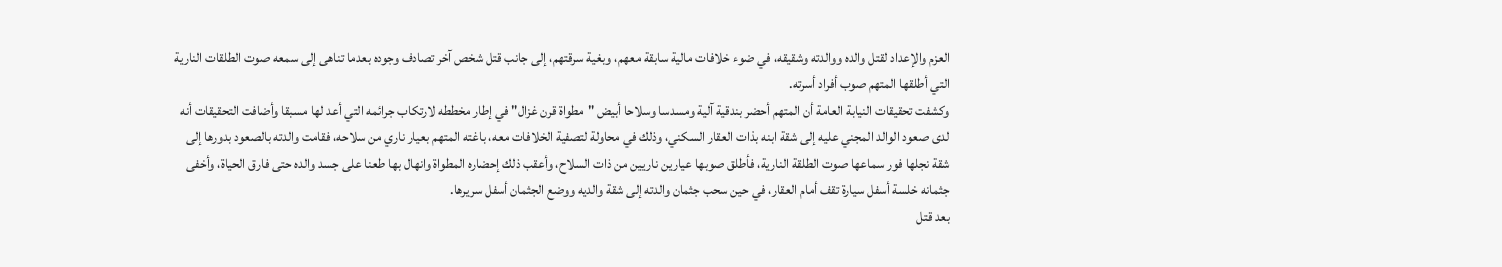العزم والإعداد لقتل والده ووالدته وشقيقه، في ضوء خلافات مالية سابقة معهم، وبغية سرقتهم، إلى جانب قتل شخص آخر تصادف وجوده بعدما تناهى إلى سمعه صوت الطلقات النارية التي أطلقها المتهم صوب أفراد أسرته.
وكشفت تحقيقات النيابة العامة أن المتهم أحضر بندقية آلية ومسدسا وسلاحا أبيض "مطواة قرن غزال" في إطار مخططه لارتكاب جرائمه التي أعد لها مسبقا وأضافت التحقيقات أنه لدى صعود الوالد المجني عليه إلى شقة ابنه بذات العقار السكني، وذلك في محاولة لتصفية الخلافات معه، باغته المتهم بعيار ناري من سلاحه، فقامت والدته بالصعود بدورها إلى شقة نجلها فور سماعها صوت الطلقة النارية، فأطلق صوبها عيارين ناريين من ذات السلاح، وأعقب ذلك إحضاره المطواة وانهال بها طعنا على جسد والده حتى فارق الحياة، وأخفى جثمانه خلسة أسفل سيارة تقف أمام العقار، في حين سحب جثمان والدته إلى شقة والديه ووضع الجثمان أسفل سريرها.
بعد قتل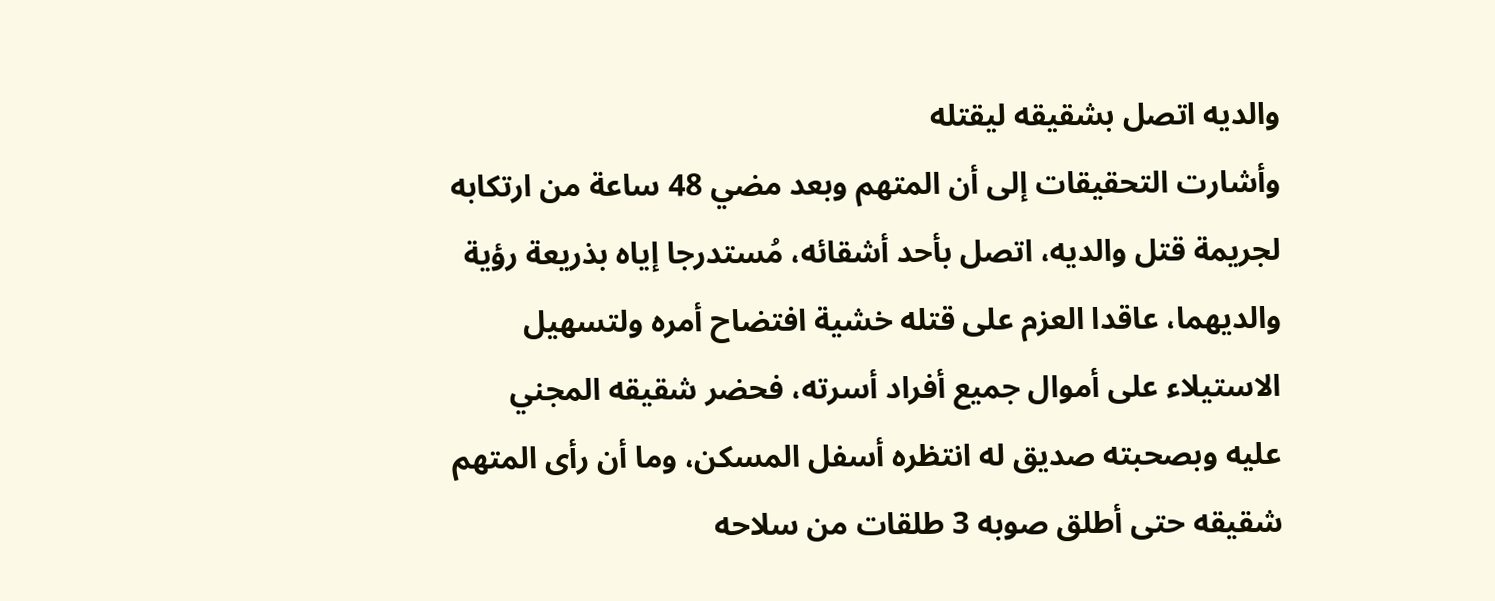والديه اتصل بشقيقه ليقتله
وأشارت التحقيقات إلى أن المتهم وبعد مضي 48 ساعة من ارتكابه لجريمة قتل والديه، اتصل بأحد أشقائه، مُستدرجا إياه بذريعة رؤية والديهما، عاقدا العزم على قتله خشية افتضاح أمره ولتسهيل الاستيلاء على أموال جميع أفراد أسرته، فحضر شقيقه المجني عليه وبصحبته صديق له انتظره أسفل المسكن، وما أن رأى المتهم شقيقه حتى أطلق صوبه 3 طلقات من سلاحه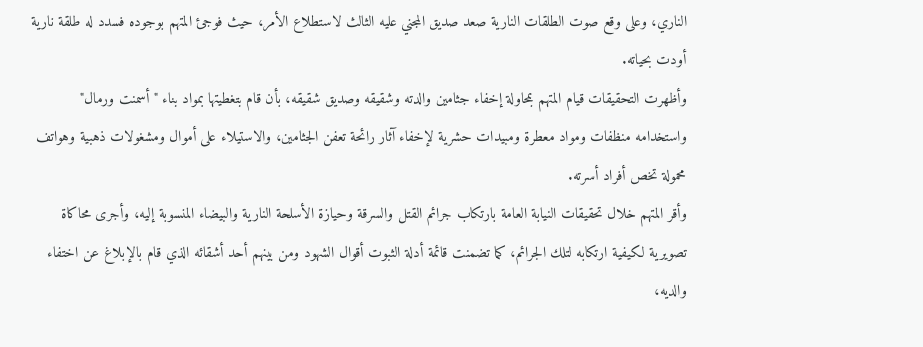الناري، وعلى وقع صوت الطلقات النارية صعد صديق المجني عليه الثالث لاستطلاع الأمر، حيث فوجئ المتهم بوجوده فسدد له طلقة نارية أودت بحياته.
وأظهرت التحقيقات قيام المتهم بمحاولة إخفاء جثامين والدته وشقيقه وصديق شقيقه، بأن قام بتغطيتها بمواد بناء "أسمنت ورمال" واستخدامه منظفات ومواد معطرة ومبيدات حشرية لإخفاء آثار رائحة تعفن الجثامين، والاستيلاء على أموال ومشغولات ذهبية وهواتف محمولة تخص أفراد أسرته.
وأقر المتهم خلال تحقيقات النيابة العامة بارتكاب جرائم القتل والسرقة وحيازة الأسلحة النارية والبيضاء المنسوبة إليه، وأجرى محاكاة تصويرية لكيفية ارتكابه لتلك الجرائم، كما تضمنت قائمة أدلة الثبوت أقوال الشهود ومن بينهم أحد أشقائه الذي قام بالإبلاغ عن اختفاء والديه،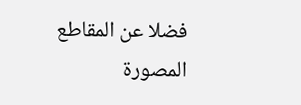فضلا عن المقاطع المصورة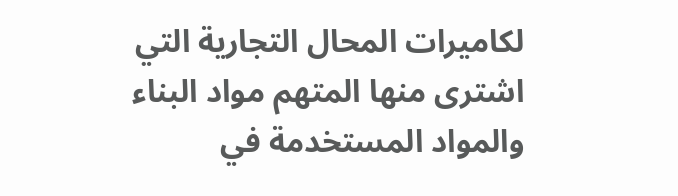لكاميرات المحال التجارية التي اشترى منها المتهم مواد البناء والمواد المستخدمة في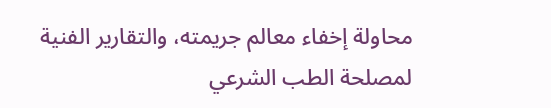محاولة إخفاء معالم جريمته، والتقارير الفنية لمصلحة الطب الشرعي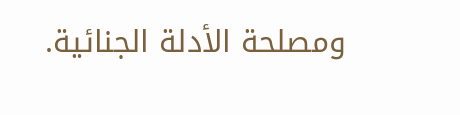ومصلحة الأدلة الجنائية.